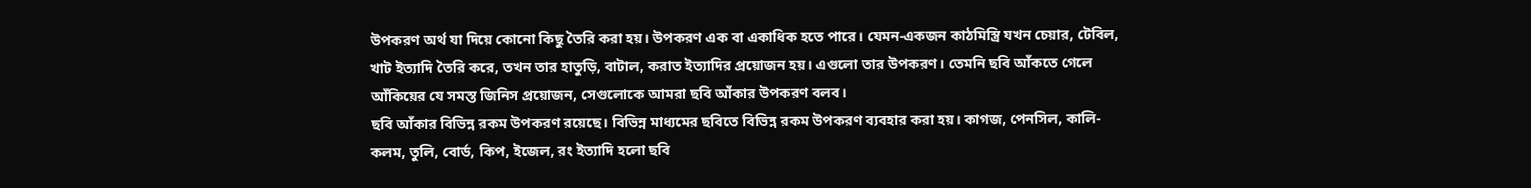উপকরণ অর্থ যা দিয়ে কোনো কিছু তৈরি করা হয়। উপকরণ এক বা একাধিক হতে পারে। যেমন-একজন কাঠমিস্ত্রি যখন চেয়ার, টেবিল, খাট ইত্যাদি তৈরি করে, তখন তার হাতুড়ি, বাটাল, করাত ইত্যাদির প্রয়োজন হয়। এগুলো তার উপকরণ। তেমনি ছবি আঁকতে গেলে আঁকিয়ের যে সমস্ত জিনিস প্রয়োজন, সেগুলোকে আমরা ছবি আঁকার উপকরণ বলব।
ছবি আঁকার বিভিন্ন রকম উপকরণ রয়েছে। বিভিন্ন মাধ্যমের ছবিতে বিভিন্ন রকম উপকরণ ব্যবহার করা হয়। কাগজ, পেনসিল, কালি-কলম, তুলি, বোর্ড, কিপ, ইজেল, রং ইত্যাদি হলো ছবি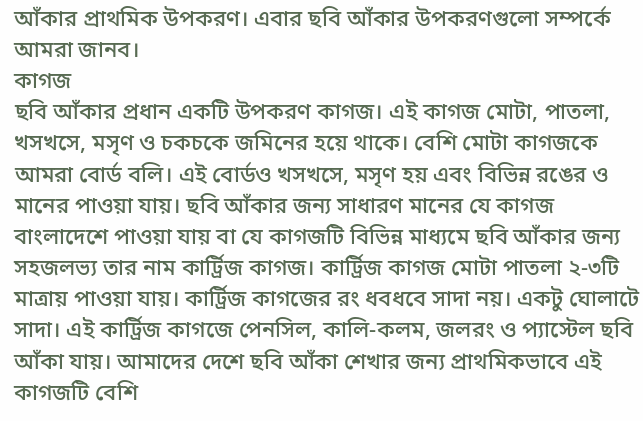আঁকার প্রাথমিক উপকরণ। এবার ছবি আঁকার উপকরণগুলো সম্পর্কে আমরা জানব।
কাগজ
ছবি আঁকার প্রধান একটি উপকরণ কাগজ। এই কাগজ মোটা, পাতলা, খসখসে, মসৃণ ও চকচকে জমিনের হয়ে থাকে। বেশি মোটা কাগজকে আমরা বোর্ড বলি। এই বোর্ডও খসখসে, মসৃণ হয় এবং বিভিন্ন রঙের ও মানের পাওয়া যায়। ছবি আঁকার জন্য সাধারণ মানের যে কাগজ বাংলাদেশে পাওয়া যায় বা যে কাগজটি বিভিন্ন মাধ্যমে ছবি আঁকার জন্য সহজলভ্য তার নাম কার্ট্রিজ কাগজ। কার্ট্রিজ কাগজ মোটা পাতলা ২-৩টি মাত্রায় পাওয়া যায়। কার্ট্রিজ কাগজের রং ধবধবে সাদা নয়। একটু ঘোলাটে সাদা। এই কার্ট্রিজ কাগজে পেনসিল, কালি-কলম, জলরং ও প্যাস্টেল ছবি আঁকা যায়। আমাদের দেশে ছবি আঁকা শেখার জন্য প্রাথমিকভাবে এই কাগজটি বেশি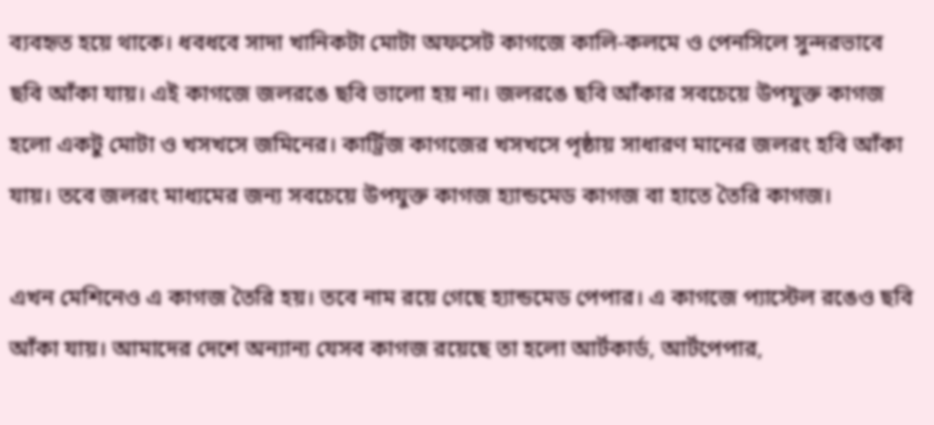ব্যবহৃত হয়ে থাকে। ধবধবে সাদা খানিকটা মোটা অফসেট কাগজে কালি-কলমে ও পেনসিলে সুন্দরভাবে ছবি আঁকা যায়। এই কাগজে জলরঙে ছবি ভালো হয় না। জলরঙে ছবি আঁকার সবচেয়ে উপযুক্ত কাগজ হলো একটু মোটা ও খসখসে জমিনের। কার্ট্রিজ কাগজের খসখসে পৃষ্ঠায় সাধারণ মানের জলরং হবি আঁকা যায়। তবে জলরং মাধ্যমের জন্য সবচেয়ে উপযুক্ত কাগজ হ্যান্ডমেড কাগজ বা হাতে তৈরি কাগজ।

এখন মেশিনেও এ কাগজ তৈরি হয়। তবে নাম রয়ে গেছে হ্যান্ডমেড পেপার। এ কাগজে প্যাস্টেল রঙেও ছবি আঁকা যায়। আমাদের দেশে অন্যান্য যেসব কাগজ রয়েছে তা হলো আর্টকার্ড, আর্টপেপার,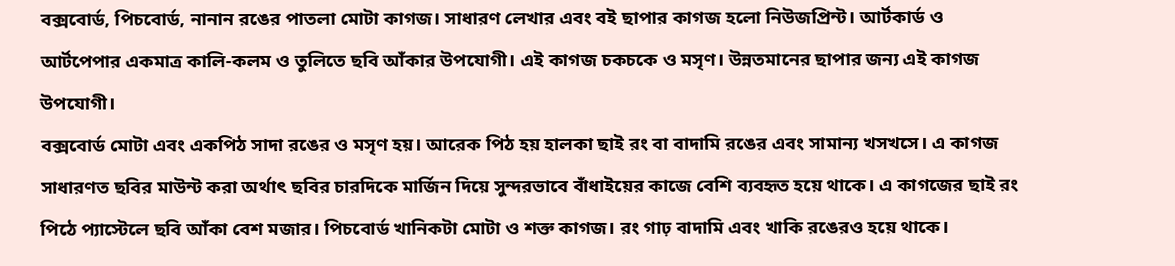বক্সবোর্ড, পিচবোর্ড, নানান রঙের পাতলা মোটা কাগজ। সাধারণ লেখার এবং বই ছাপার কাগজ হলো নিউজপ্রিন্ট। আর্টকার্ড ও আর্টপেপার একমাত্র কালি-কলম ও তুলিতে ছবি আঁকার উপযোগী। এই কাগজ চকচকে ও মসৃণ। উন্নতমানের ছাপার জন্য এই কাগজ উপযোগী।
বক্সবোর্ড মোটা এবং একপিঠ সাদা রঙের ও মসৃণ হয়। আরেক পিঠ হয় হালকা ছাই রং বা বাদামি রঙের এবং সামান্য খসখসে। এ কাগজ সাধারণত ছবির মাউন্ট করা অর্থাৎ ছবির চারদিকে মার্জিন দিয়ে সুন্দরভাবে বাঁধাইয়ের কাজে বেশি ব্যবহৃত হয়ে থাকে। এ কাগজের ছাই রং পিঠে প্যাস্টেলে ছবি আঁকা বেশ মজার। পিচবোর্ড খানিকটা মোটা ও শক্ত কাগজ। রং গাঢ় বাদামি এবং খাকি রঙেরও হয়ে থাকে।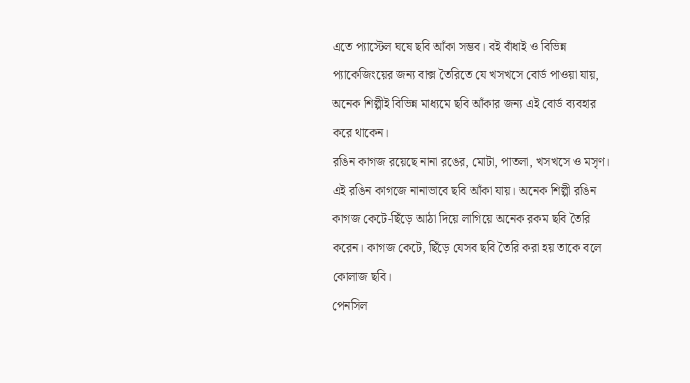এতে প্যাস্টেল ঘষে ছবি আঁকা সম্ভব। বই বাঁধাই ও বিভিন্ন প্যাকেজিংয়ের জন্য বাক্স তৈরিতে যে খসখসে বোর্ড পাওয়া যায়, অনেক শিল্পীই বিভিন্ন মাধ্যমে ছবি আঁকার জন্য এই বোর্ড ব্যবহার করে থাকেন।
রঙিন কাগজ রয়েছে নানা রঙের, মোটা, পাতলা, খসখসে ও মসৃণ। এই রঙিন কাগজে নানাভাবে ছবি আঁকা যায়। অনেক শিল্পী রঙিন কাগজ কেটে-ছিঁড়ে আঠা দিয়ে লাগিয়ে অনেক রকম ছবি তৈরি করেন। কাগজ কেটে, ছিঁড়ে যেসব ছবি তৈরি করা হয় তাকে বলে কোলাজ ছবি।
পেনসিল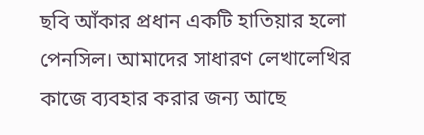ছবি আঁকার প্রধান একটি হাতিয়ার হলো পেনসিল। আমাদের সাধারণ লেখালেখির কাজে ব্যবহার করার জন্য আছে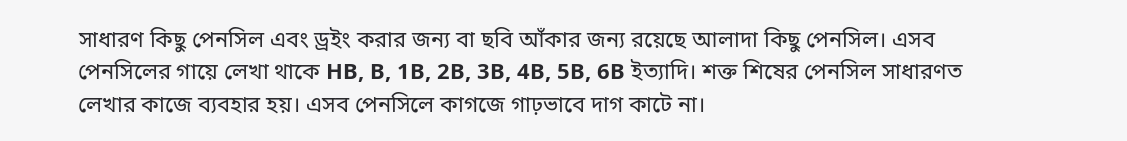সাধারণ কিছু পেনসিল এবং ড্রইং করার জন্য বা ছবি আঁকার জন্য রয়েছে আলাদা কিছু পেনসিল। এসব পেনসিলের গায়ে লেখা থাকে HB, B, 1B, 2B, 3B, 4B, 5B, 6B ইত্যাদি। শক্ত শিষের পেনসিল সাধারণত লেখার কাজে ব্যবহার হয়। এসব পেনসিলে কাগজে গাঢ়ভাবে দাগ কাটে না।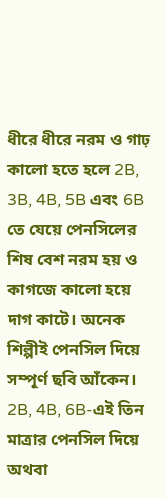ধীরে ধীরে নরম ও গাঢ় কালো হতে হলে 2B, 3B, 4B, 5B এবং 6B তে যেয়ে পেনসিলের শিষ বেশ নরম হয় ও কাগজে কালো হয়ে দাগ কাটে। অনেক শিল্পীই পেনসিল দিয়ে সম্পূর্ণ ছবি আঁকেন। 2B, 4B, 6B-এই তিন মাত্রার পেনসিল দিয়ে অথবা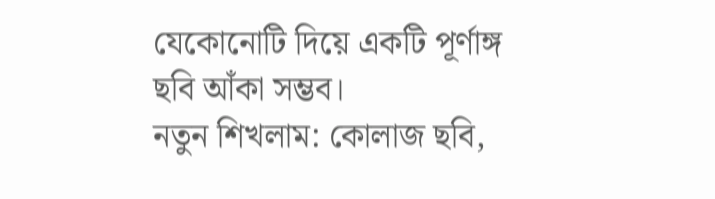যেকোনোটি দিয়ে একটি পূর্ণাঙ্গ ছবি আঁকা সম্ভব।
নতুন শিখলাম: কোলাজ ছবি,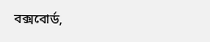বক্সবোর্ড,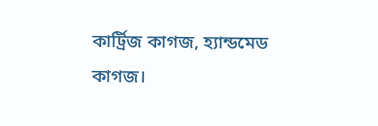কার্ট্রিজ কাগজ, হ্যান্ডমেড কাগজ।